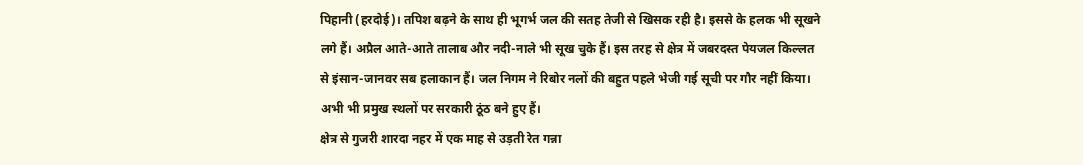पिहानी (हरदोई)। तपिश बढ़ने के साथ ही भूगर्भ जल की सतह तेजी से खिसक रही है। इससे के हलक भी सूखने लगे हैं। अप्रैल आते-आते तालाब और नदी-नाले भी सूख चुके हैं। इस तरह से क्षेत्र में जबरदस्त पेयजल किल्लत से इंसान-जानवर सब हलाकान हैं। जल निगम ने रिबोर नलों की बहुत पहले भेजी गई सूची पर गौर नहीं किया। अभी भी प्रमुख स्थलों पर सरकारी ठूंठ बने हुए हैं।
क्षेत्र से गुजरी शारदा नहर में एक माह से उड़ती रेत गन्ना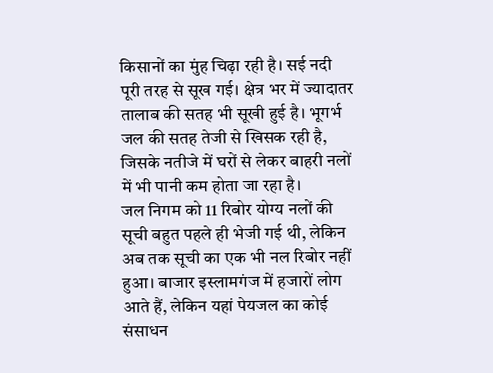किसानों का मुंह चिढ़ा रही है। सई नदी पूरी तरह से सूख गई। क्षेत्र भर में ज्यादातर तालाब की सतह भी सूखी हुई है। भूगर्भ जल की सतह तेजी से खिसक रही है, जिसके नतीजे में घरों से लेकर बाहरी नलों में भी पानी कम होता जा रहा है।
जल निगम को 11 रिबोर योग्य नलों की सूची बहुत पहले ही भेजी गई थी, लेकिन अब तक सूची का एक भी नल रिबोर नहीं हुआ। बाजार इस्लामगंज में हजारों लोग आते हैं, लेकिन यहां पेयजल का कोई संसाधन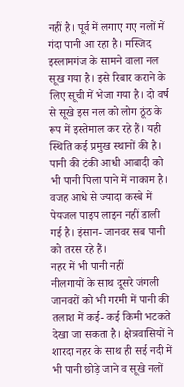नहीं है। पूर्व में लगाए गए नलों में गंदा पानी आ रहा है। मस्जिद इस्लामगंज के सामने वाला नल सूख गया है। इसे रिबार कराने के लिए सूची में भेजा गया है। दो वर्ष से सूखे इस नल को लोग ठूंठ के रूप में इस्तेमाल कर रहे हैं। यही स्थिति कई प्रमुख स्थानों की है। पानी की टंकी आधी आबादी को भी पानी पिला पाने में नाकाम है। वजह आधे से ज्यादा कस्बे में पेयजल पाइप लाइन नहीं डाली गई है। इंसान- जानवर सब पानी को तरस रहे हैं।
नहर में भी पानी नहीं
नीलगायों के साथ दूसरे जंगली जानवरों को भी गरमी में पानी की तलाश में कई- कई किमी भटकते देखा जा सकता है। क्षेत्रवासियों ने शारदा नहर के साथ ही सई नदी में भी पानी छोड़े जाने व सूखे नलों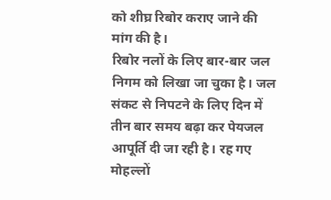को शीघ्र रिबोर कराए जाने की मांग की है।
रिबोर नलों के लिए बार-बार जल निगम को लिखा जा चुका है। जल संकट से निपटने के लिए दिन में तीन बार समय बढ़ा कर पेयजल आपूर्ति दी जा रही है। रह गए मोहल्लों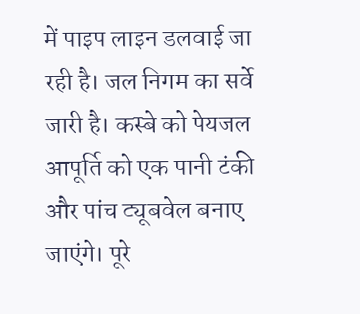में पाइप लाइन डलवाई जा रही है। जल निगम का सर्वे जारी है। कस्बे को पेयजल आपूर्ति को एक पानी टंकी और पांच ट्यूबवेल बनाए जाएंगे। पूरे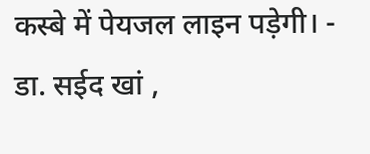कस्बे में पेयजल लाइन पड़ेगी। - डा. सईद खां ,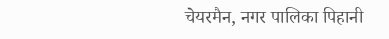चेयरमैन, नगर पालिका पिहानी